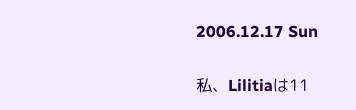2006.12.17 Sun

私、Lilitiaは11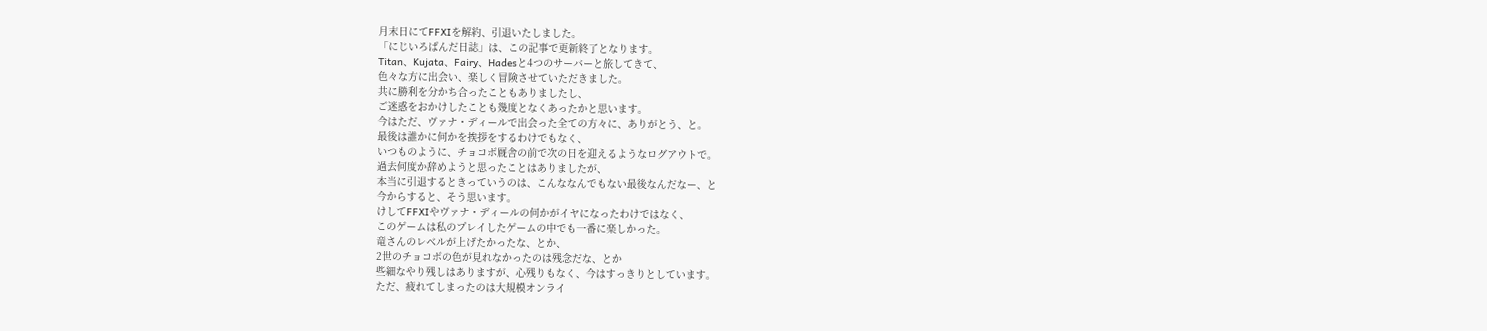月末日にてFFXIを解約、引退いたしました。
「にじいろぱんだ日誌」は、この記事で更新終了となります。
Titan、Kujata、Fairy、Hadesと4つのサーバーと旅してきて、
色々な方に出会い、楽しく冒険させていただきました。
共に勝利を分かち合ったこともありましたし、
ご迷惑をおかけしたことも幾度となくあったかと思います。
今はただ、ヴァナ・ディールで出会った全ての方々に、ありがとう、と。
最後は誰かに何かを挨拶をするわけでもなく、
いつものように、チョコボ厩舎の前で次の日を迎えるようなログアウトで。
過去何度か辞めようと思ったことはありましたが、
本当に引退するときっていうのは、こんななんでもない最後なんだなー、と
今からすると、そう思います。
けしてFFXIやヴァナ・ディールの何かがイヤになったわけではなく、
このゲームは私のプレイしたゲームの中でも一番に楽しかった。
竜さんのレベルが上げたかったな、とか、
2世のチョコボの色が見れなかったのは残念だな、とか
些細なやり残しはありますが、心残りもなく、今はすっきりとしています。
ただ、疲れてしまったのは大規模オンライ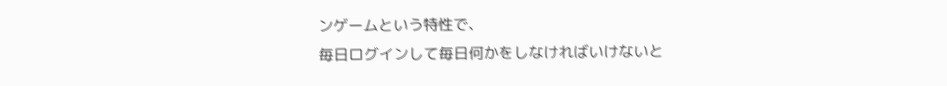ンゲームという特性で、
毎日ログインして毎日何かをしなければいけないと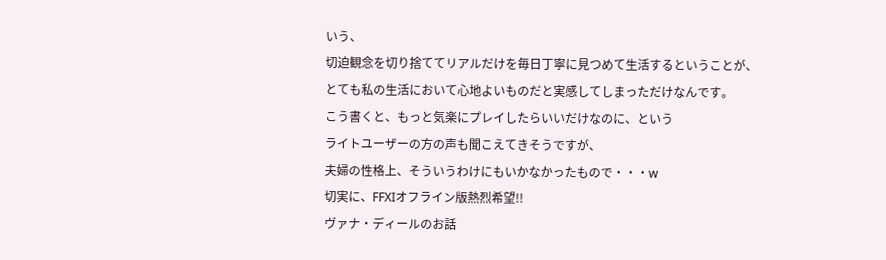いう、
切迫観念を切り捨ててリアルだけを毎日丁寧に見つめて生活するということが、
とても私の生活において心地よいものだと実感してしまっただけなんです。
こう書くと、もっと気楽にプレイしたらいいだけなのに、という
ライトユーザーの方の声も聞こえてきそうですが、
夫婦の性格上、そういうわけにもいかなかったもので・・・w
切実に、FFXIオフライン版熱烈希望!!
ヴァナ・ディールのお話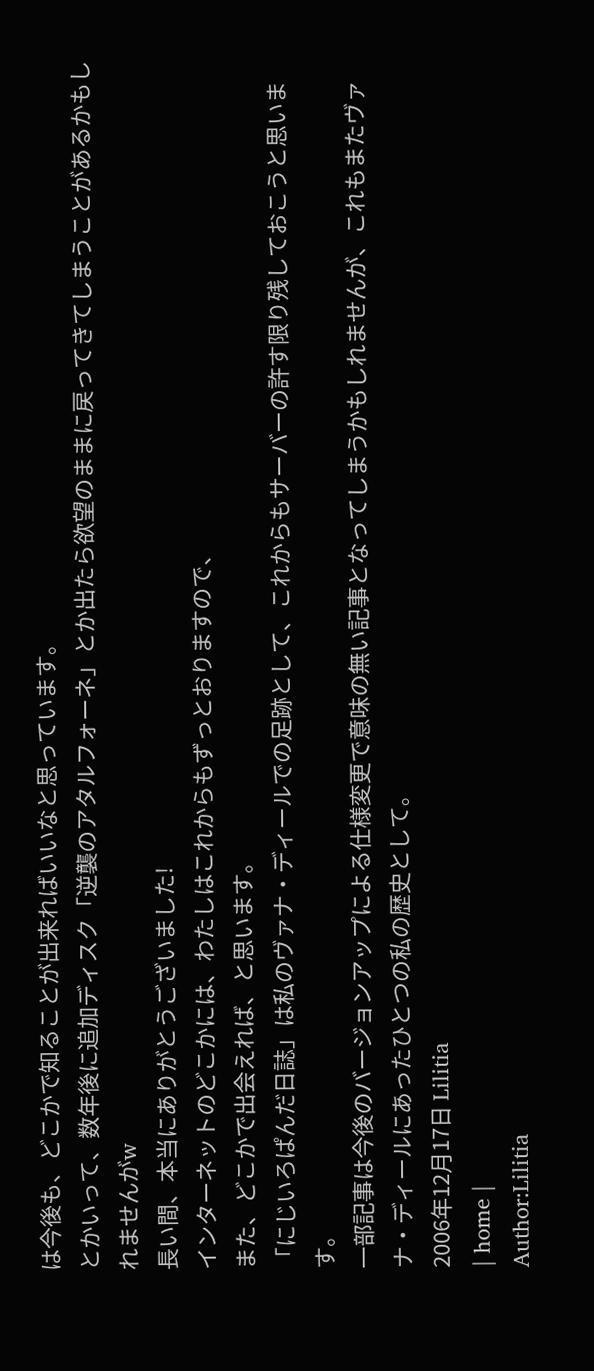は今後も、どこかで知ることが出来ればいいなと思っています。
とかいって、数年後に追加ディスク「逆襲のアタルフォーネ」とか出たら欲望のままに戻ってきてしまうことがあるかもしれませんがw
長い間、本当にありがとうございました!
インターネットのどこかには、わたしはこれからもずっとおりますので、
また、どこかで出会えれば、と思います。
「にじいろぱんだ日誌」は私のヴァナ・ディールでの足跡として、これからもサーバーの許す限り残しておこうと思います。
一部記事は今後のバージョンアップによる仕様変更で意味の無い記事となってしまうかもしれませんが、これもまたヴァナ・ディールにあったひとつの私の歴史として。
2006年12月17日 Lilitia
| home |
Author:Lilitia